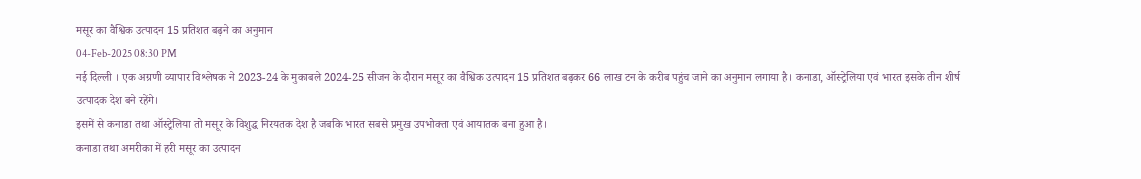मसूर का वैश्विक उत्पादन 15 प्रतिशत बढ़ने का अनुमान
04-Feb-2025 08:30 PM
नई दिल्ली । एक अग्रणी व्यापार विश्लेषक ने 2023-24 के मुकाबले 2024-25 सीजन के दौरान मसूर का वैश्विक उत्पादन 15 प्रतिशत बढ़कर 66 लाख टन के करीब पहुंच जाने का अनुमान लगाया है। कनाडा, ऑस्ट्रेलिया एवं भारत इसके तीन शीर्ष उत्पादक देश बने रहेंगे।
इसमें से कनाडा तथा ऑस्ट्रेलिया तो मसूर के विशुद्ध निरयतक देश है जबकि भारत सबसे प्रमुख उपभोक्ता एवं आयातक बना हुआ है।
कनाडा तथा अमरीका में हरी मसूर का उत्पादन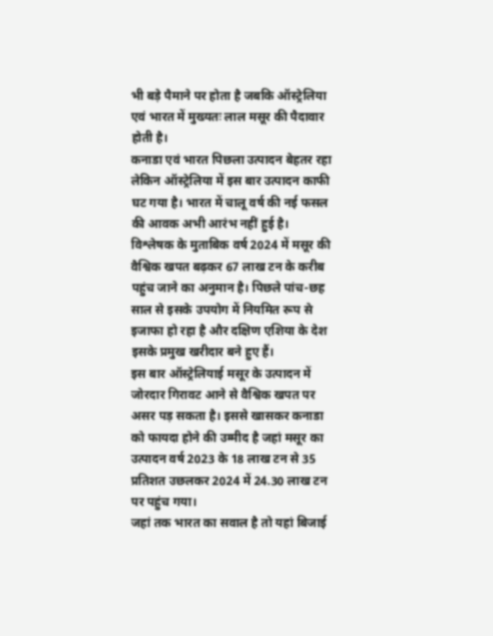भी बड़े पैमाने पर होता है जबकि ऑस्ट्रेलिया एवं भारत में मुख्यतः लाल मसूर की पैदावार होती है।
कनाडा एवं भारत पिछला उत्पादन बेहतर रहा लेकिन ऑस्ट्रेलिया में इस बार उत्पादन काफी घट गया है। भारत में चालू वर्ष की नई फसल की आवक अभी आरंभ नहीं हुई है।
विश्लेषक के मुताबिक वर्ष 2024 में मसूर की वैश्विक खपत बढ़कर 67 लाख टन के करीब पहुंच जाने का अनुमान है। पिछले पांच-छह साल से इसके उपयोग में नियमित रूप से इजाफा हो रहा है और दक्षिण एशिया के देश इसके प्रमुख खरीदार बने हुए हैं।
इस बार ऑस्ट्रेलियाई मसूर के उत्पादन में जोरदार गिरावट आने से वैश्विक खपत पर असर पड़ सकता है। इससे खासकर कनाडा को फायदा होने की उम्मीद है जहां मसूर का उत्पादन वर्ष 2023 के 18 लाख टन से 35 प्रतिशत उछलकर 2024 में 24.30 लाख टन पर पहुंच गया।
जहां तक भारत का सवाल है तो यहां बिजाई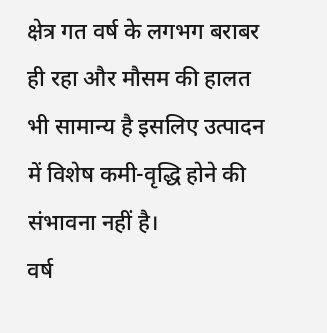क्षेत्र गत वर्ष के लगभग बराबर ही रहा और मौसम की हालत भी सामान्य है इसलिए उत्पादन में विशेष कमी-वृद्धि होने की संभावना नहीं है।
वर्ष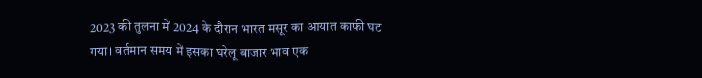2023 की तुलना में 2024 के दौरान भारत मसूर का आयात काफी घट गया। वर्तमान समय में इसका घरेलू बाजार भाव एक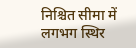निश्चित सीमा में लगभग स्थिर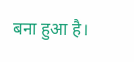बना हुआ है।